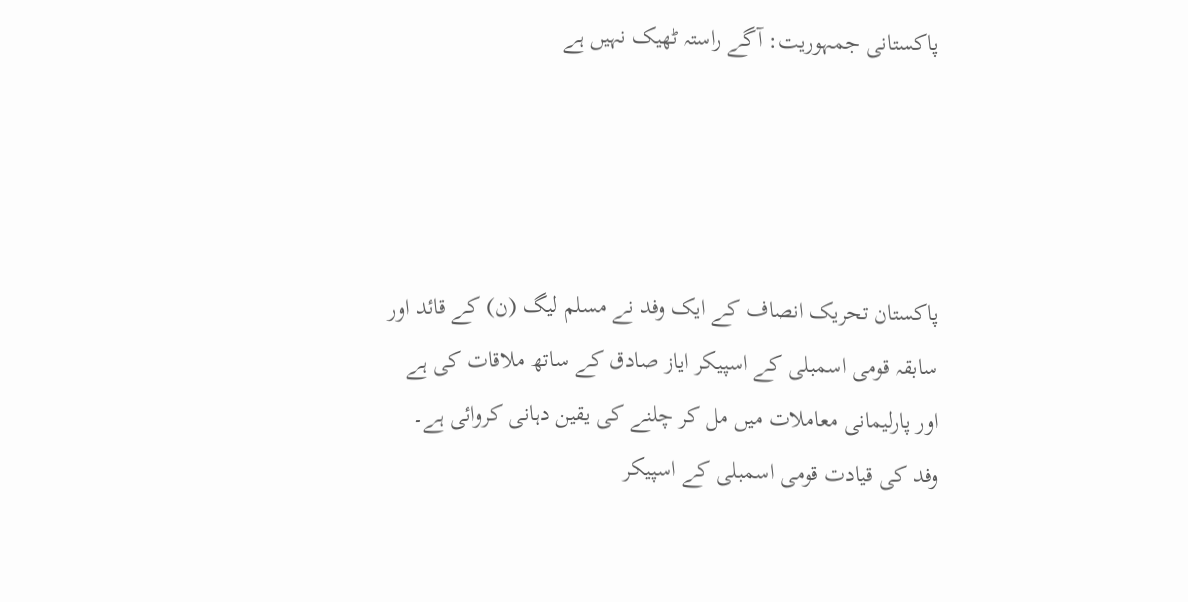پاکستانی جمہوریت: آگے راستہ ٹھیک نہیں ہے




پاکستان تحریک انصاف کے ایک وفد نے مسلم لیگ (ن) کے قائد اور سابقہ قومی اسمبلی کے اسپیکر ایاز صادق کے ساتھ ملاقات کی ہے اور پارلیمانی معاملات میں مل کر چلنے کی یقین دہانی کروائی ہے۔ وفد کی قیادت قومی اسمبلی کے اسپیکر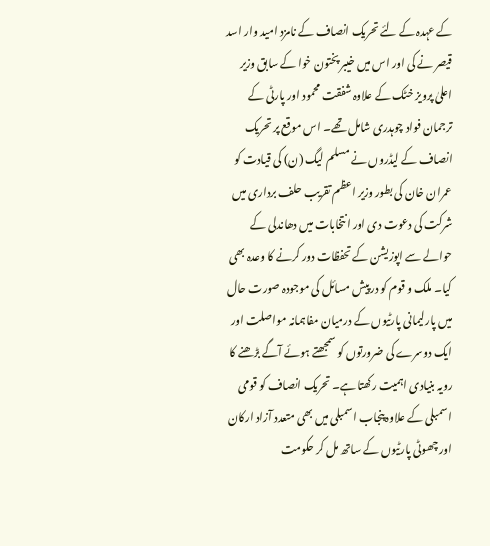کے عہدہ کے لئے تحریک انصاف کے نامزد امید وار اسد قیصر نے کی اور اس میں خیبر پختون خوا کے سابق وزیر اعلیٰ پرویز خٹک کے علاوہ شفقت محمود اور پارٹی کے ترجمان فواد چوہدری شامل تھے۔ اس موقع پر تحریک انصاف کے لیڈروں نے مسلم لیگ (ن) کی قیادت کو عمران خان کی بطور وزیر اعظم تقریب حلف برداری میں شرکت کی دعوت دی اور انتخابات میں دھاندلی کے حوالے سے اپوزیشن کے تحفظات دور کرنے کا وعدہ بھی کیا۔ ملک و قوم کو درپیش مسائل کی موجودہ صورت حال میں پارلیمانی پارٹیوں کے درمیان مفاہمانہ مواصلت اور ایک دوسرے کی ضرورتوں کو سمجھتے ہوئے آگے بڑھنے کا رویہ بنیادی اہمیت رکھتا ہے۔ تحریک انصاف کو قومی اسمبلی کے علاوہ پنجاب اسمبلی میں بھی متعدد آزاد ارکان اور چھوٹی پارٹیوں کے ساتھ مل کر حکومت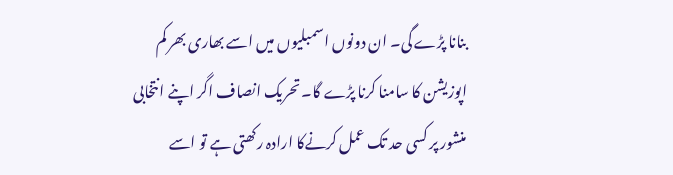بنانا پڑے گی۔ ان دونوں اسمبلیوں میں اسے بھاری بھر کم اپوزیشن کا سامنا کرنا پڑے گا۔ تحریک انصاف اگر اپنے انتخابی منشور پر کسی حد تک عمل کرنےکا ارادہ رکھتی ہے تو اسے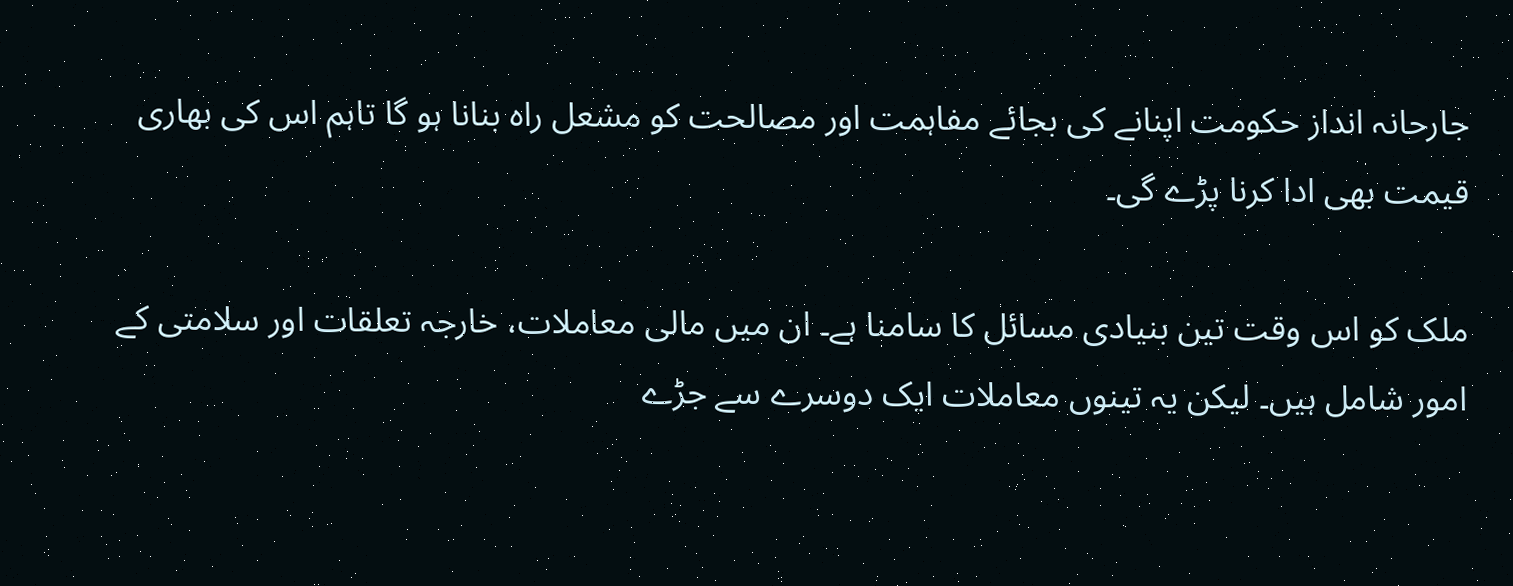جارحانہ انداز حکومت اپنانے کی بجائے مفاہمت اور مصالحت کو مشعل راہ بنانا ہو گا تاہم اس کی بھاری قیمت بھی ادا کرنا پڑے گی۔

ملک کو اس وقت تین بنیادی مسائل کا سامنا ہے۔ ان میں مالی معاملات، خارجہ تعلقات اور سلامتی کے امور شامل ہیں۔ لیکن یہ تینوں معاملات ایک دوسرے سے جڑے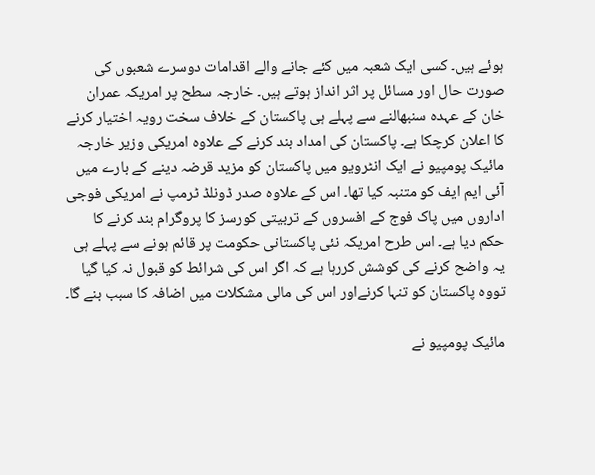ہوئے ہیں۔ کسی ایک شعبہ میں کئے جانے والے اقدامات دوسرے شعبوں کی صورت حال اور مسائل پر اثر انداز ہوتے ہیں۔ خارجہ سطح پر امریکہ عمران خان کے عہدہ سنبھالنے سے پہلے ہی پاکستان کے خلاف سخت رویہ اختیار کرنے کا اعلان کرچکا ہے۔ پاکستان کی امداد بند کرنے کے علاوہ امریکی وزیر خارجہ مائیک پومپیو نے ایک انٹرویو میں پاکستان کو مزید قرضہ دینے کے بارے میں آئی ایم ایف کو متنبہ کیا تھا۔ اس کے علاوہ صدر ڈونلڈ ٹرمپ نے امریکی فوجی اداروں میں پاک فوج کے افسروں کے تربیتی کورسز کا پروگرام بند کرنے کا حکم دیا ہے۔ اس طرح امریکہ نئی پاکستانی حکومت پر قائم ہونے سے پہلے ہی یہ واضح کرنے کی کوشش کررہا ہے کہ اگر اس کی شرائط کو قبول نہ کیا گیا تووہ پاکستان کو تنہا کرنےاور اس کی مالی مشکلات میں اضافہ کا سبب بنے گا۔

مائیک پومپیو نے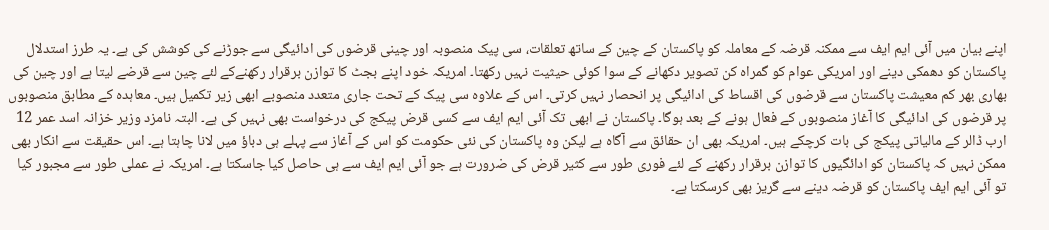اپنے بیان میں آئی ایم ایف سے ممکنہ قرضہ کے معاملہ کو پاکستان کے چین کے ساتھ تعلقات، سی پیک منصوبہ اور چینی قرضوں کی ادائیگی سے جوڑنے کی کوشش کی ہے۔ یہ طرز استدلال پاکستان کو دھمکی دینے اور امریکی عوام کو گمراہ کن تصویر دکھانے کے سوا کوئی حیثیت نہیں رکھتا۔ امریکہ خود اپنے بجٹ کا توازن برقرار رکھنےکے لئے چین سے قرضے لیتا ہے اور چین کی بھاری بھر کم معیشت پاکستان سے قرضوں کی اقساط کی ادائیگی پر انحصار نہیں کرتی۔ اس کے علاوہ سی پیک کے تحت جاری متعدد منصوبے ابھی زیر تکمیل ہیں۔ معاہدہ کے مطابق منصوبوں پر قرضوں کی ادائیگی کا آغاز منصوبوں کے فعال ہونے کے بعد ہوگا۔ پاکستان نے ابھی تک آئی ایم ایف سے کسی قرض پیکج کی درخواست بھی نہیں کی ہے۔ البتہ نامزد وزیر خزانہ اسد عمر 12 ارب ڈالر کے مالیاتی پیکج کی بات کرچکے ہیں۔ امریکہ بھی ان حقائق سے آگاہ ہے لیکن وہ پاکستان کی نئی حکومت کو اس کے آغاز سے پہلے ہی دباؤ میں لانا چاہتا ہے۔ اس حقیقت سے انکار بھی ممکن نہیں کہ پاکستان کو ادائگیوں کا توازن برقرار رکھنے کے لئے فوری طور سے کثیر قرض کی ضرورت ہے جو آئی ایم ایف سے ہی حاصل کیا جاسکتا ہے۔ امریکہ نے عملی طور سے مجبور کیا تو آئی ایم ایف پاکستان کو قرضہ دینے سے گریز بھی کرسکتا ہے۔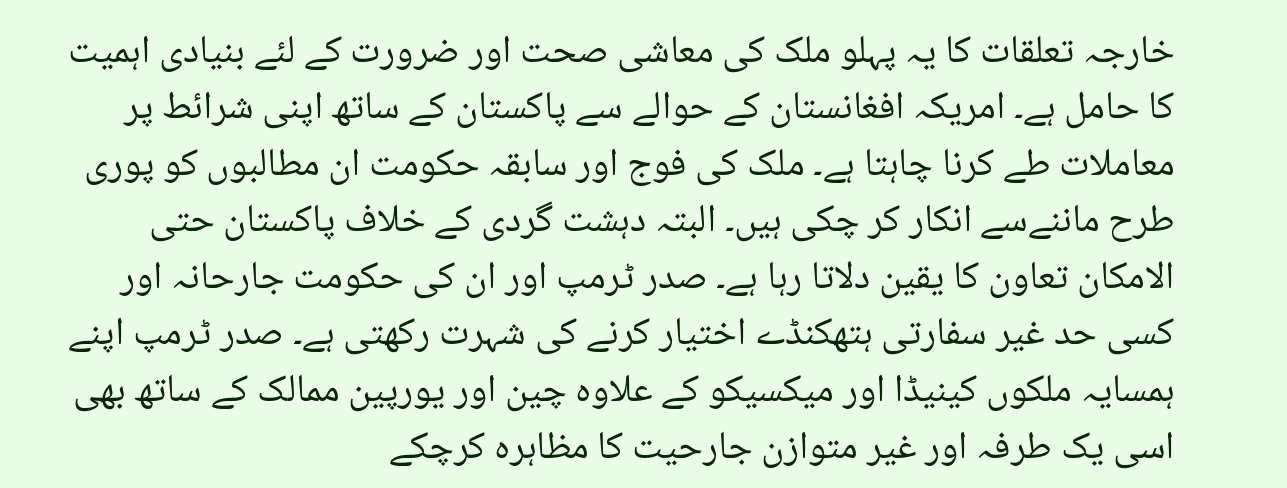خارجہ تعلقات کا یہ پہلو ملک کی معاشی صحت اور ضرورت کے لئے بنیادی اہمیت کا حامل ہے۔ امریکہ افغانستان کے حوالے سے پاکستان کے ساتھ اپنی شرائط پر معاملات طے کرنا چاہتا ہے۔ ملک کی فوج اور سابقہ حکومت ان مطالبوں کو پوری طرح ماننےسے انکار کر چکی ہیں۔ البتہ دہشت گردی کے خلاف پاکستان حتی الامکان تعاون کا یقین دلاتا رہا ہے۔ صدر ٹرمپ اور ان کی حکومت جارحانہ اور کسی حد غیر سفارتی ہتھکنڈے اختیار کرنے کی شہرت رکھتی ہے۔ صدر ٹرمپ اپنے ہمسایہ ملکوں کینیڈا اور میکسیکو کے علاوہ چین اور یورپین ممالک کے ساتھ بھی اسی یک طرفہ اور غیر متوازن جارحیت کا مظاہرہ کرچکے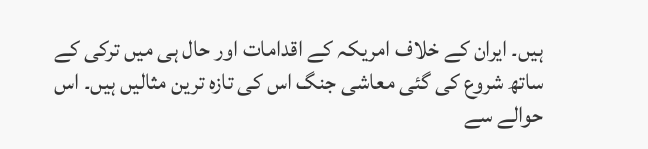ہیں۔ ایران کے خلاف امریکہ کے اقدامات اور حال ہی میں ترکی کے ساتھ شروع کی گئی معاشی جنگ اس کی تازہ ترین مثالیں ہیں۔ اس حوالے سے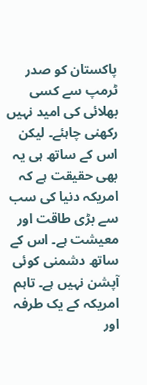پاکستان کو صدر ٹرمپ سے کسی بھلائی کی امید نہیں رکھنی چاہئے۔ لیکن اس کے ساتھ ہی یہ بھی حقیقت ہے کہ امریکہ دنیا کی سب سے بڑی طاقت اور معیشت ہے۔ اس کے ساتھ دشمنی کوئی آپشن نہیں ہے۔ تاہم امریکہ کے یک طرفہ اور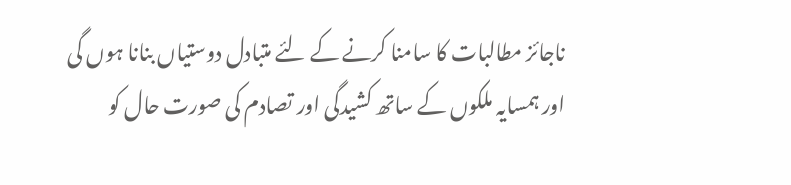ناجائز مطالبات کا سامنا کرنے کے لئے متبادل دوستیاں بنانا ہوں گی اور ہمسایہ ملکوں کے ساتھ کشیدگی اور تصادم کی صورت حال کو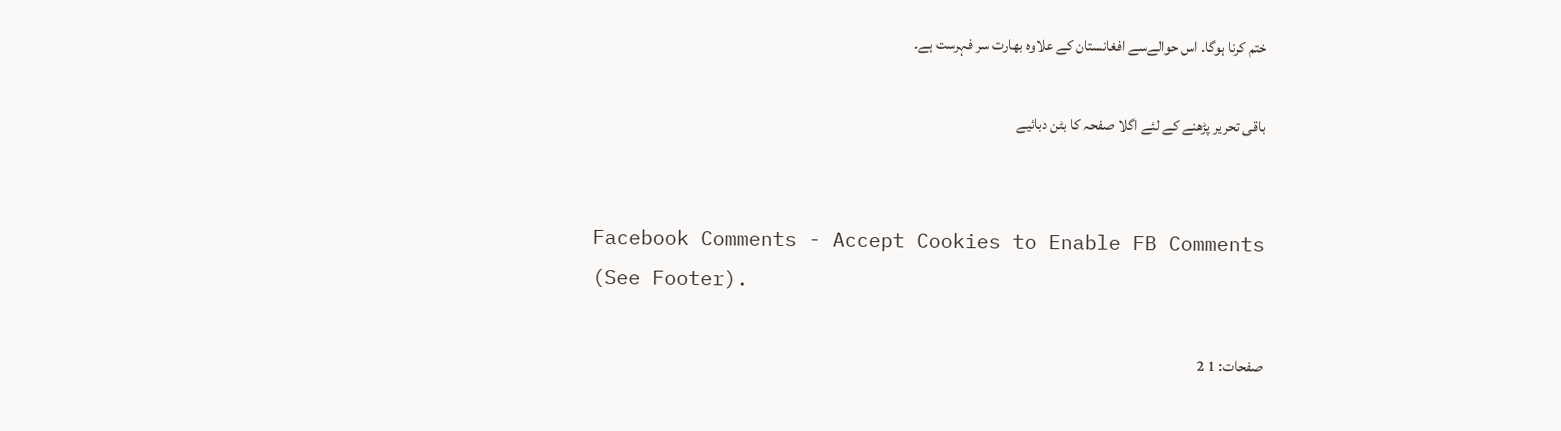ختم کرنا ہوگا۔ اس حوالےسے افغانستان کے علاوہ بھارت سر فہرست ہے۔

باقی تحریر پڑھنے کے لئے اگلا صفحہ کا بٹن دبائیے


Facebook Comments - Accept Cookies to Enable FB Comments (See Footer).

صفحات: 1 2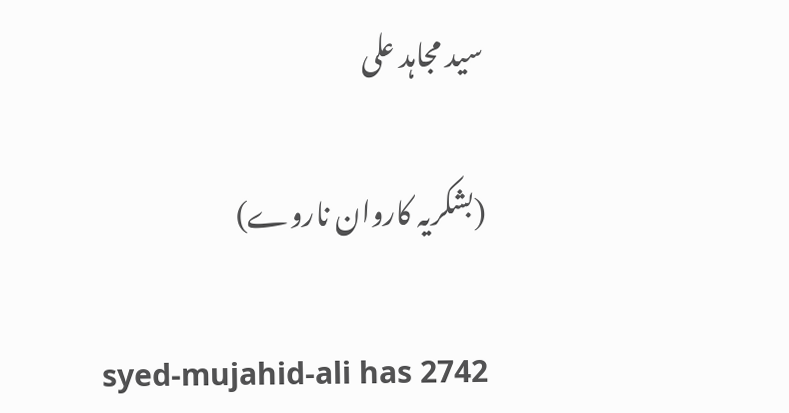سید مجاہد علی

(بشکریہ کاروان ناروے)

syed-mujahid-ali has 2742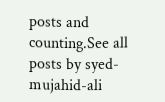posts and counting.See all posts by syed-mujahid-ali